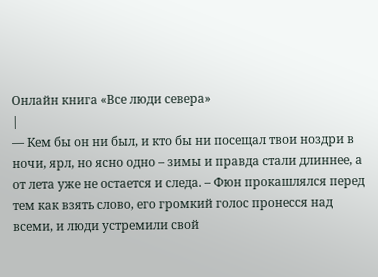Онлайн книга «Все люди севера»
|
— Кем бы он ни был, и кто бы ни посещал твои ноздри в ночи, ярл, но ясно одно – зимы и правда стали длиннее, а от лета уже не остается и следа. – Фюн прокашлялся перед тем как взять слово, его громкий голос пронесся над всеми, и люди устремили свой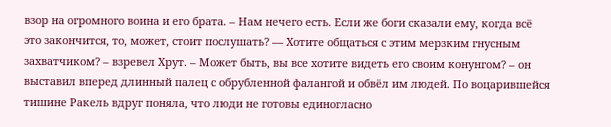взор на огромного воина и его брата. – Нам нечего есть. Если же боги сказали ему, когда всё это закончится, то, может, стоит послушать? — Хотите общаться с этим мерзким гнусным захватчиком? – взревел Хрут. – Может быть, вы все хотите видеть его своим конунгом? – он выставил вперед длинный палец с обрубленной фалангой и обвёл им людей. По воцарившейся тишине Ракель вдруг поняла, что люди не готовы единогласно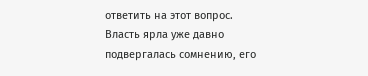ответить на этот вопрос. Власть ярла уже давно подвергалась сомнению, его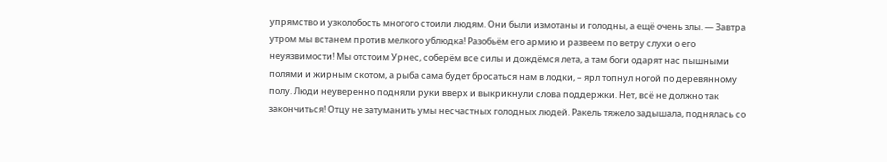упрямство и узколобость многого стоили людям. Они были измотаны и голодны, а ещё очень злы. — Завтра утром мы встанем против мелкого ублюдка! Разобьём его армию и развеем по ветру слухи о его неуязвимости! Мы отстоим Урнес, соберём все силы и дождёмся лета, а там боги одарят нас пышными полями и жирным скотом, а рыба сама будет бросаться нам в лодки, – ярл топнул ногой по деревянному полу. Люди неуверенно подняли руки вверх и выкрикнули слова поддержки. Нет, всё не должно так закончиться! Отцу не затуманить умы несчастных голодных людей. Ракель тяжело задышала, поднялась со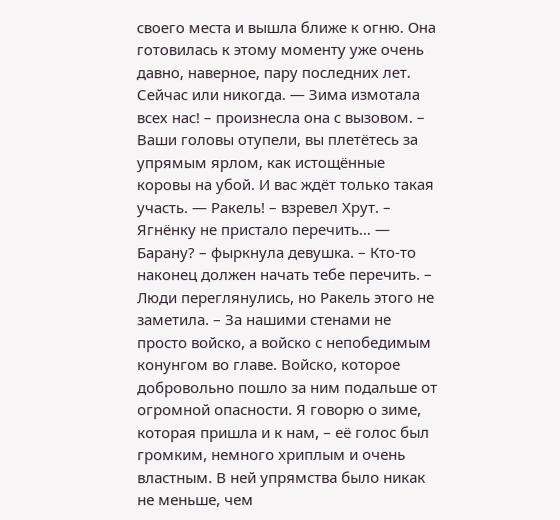своего места и вышла ближе к огню. Она готовилась к этому моменту уже очень давно, наверное, пару последних лет. Сейчас или никогда. — Зима измотала всех нас! – произнесла она с вызовом. – Ваши головы отупели, вы плетётесь за упрямым ярлом, как истощённые коровы на убой. И вас ждёт только такая участь. — Ракель! – взревел Хрут. – Ягнёнку не пристало перечить… — Барану? – фыркнула девушка. – Кто-то наконец должен начать тебе перечить. – Люди переглянулись, но Ракель этого не заметила. – За нашими стенами не просто войско, а войско с непобедимым конунгом во главе. Войско, которое добровольно пошло за ним подальше от огромной опасности. Я говорю о зиме, которая пришла и к нам, – её голос был громким, немного хриплым и очень властным. В ней упрямства было никак не меньше, чем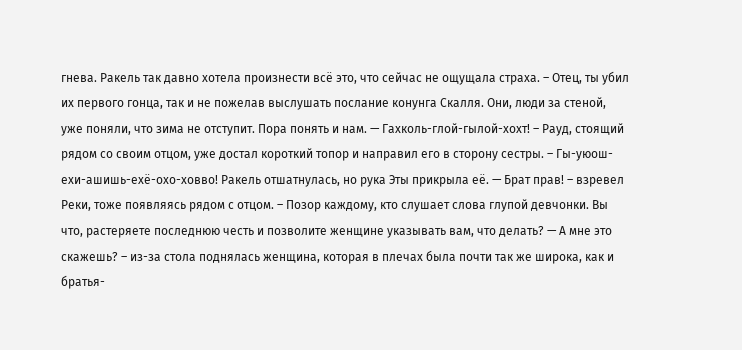гнева. Ракель так давно хотела произнести всё это, что сейчас не ощущала страха. – Отец, ты убил их первого гонца, так и не пожелав выслушать послание конунга Скалля. Они, люди за стеной, уже поняли, что зима не отступит. Пора понять и нам. — Гахколь-глой-гылой-хохт! – Рауд, стоящий рядом со своим отцом, уже достал короткий топор и направил его в сторону сестры. – Гы-уюош-ехи-ашишь-ехё-охо-ховво! Ракель отшатнулась, но рука Эты прикрыла её. — Брат прав! – взревел Реки, тоже появляясь рядом с отцом. – Позор каждому, кто слушает слова глупой девчонки. Вы что, растеряете последнюю честь и позволите женщине указывать вам, что делать? — А мне это скажешь? – из-за стола поднялась женщина, которая в плечах была почти так же широка, как и братья-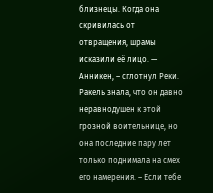близнецы. Когда она скривилась от отвращения, шрамы исказили её лицо. — Анникен, – сглотнул Реки. Ракель знала, что он давно неравнодушен к этой грозной воительнице, но она последние пару лет только поднимала на смех его намерения. – Если тебе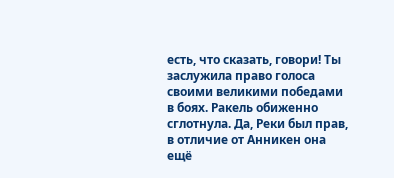есть, что сказать, говори! Ты заслужила право голоса своими великими победами в боях. Ракель обиженно сглотнула. Да, Реки был прав, в отличие от Анникен она ещё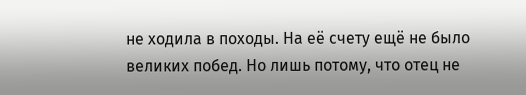не ходила в походы. На её счету ещё не было великих побед. Но лишь потому, что отец не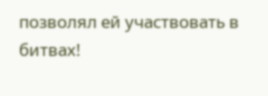позволял ей участвовать в битвах!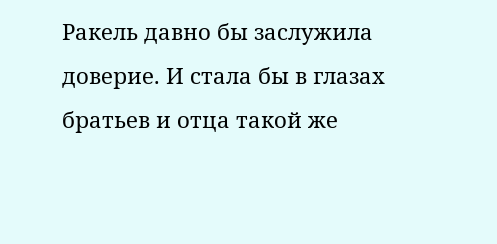Ракель давно бы заслужила доверие. И стала бы в глазах братьев и отца такой же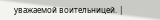уважаемой воительницей. |